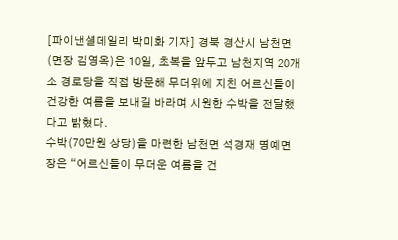[파이낸셜데일리 박미화 기자] 경북 경산시 남천면(면장 김영옥)은 10일, 초복을 앞두고 남천지역 20개소 경로당을 직접 방문해 무더위에 지친 어르신들이 건강한 여름을 보내길 바라며 시원한 수박을 전달했다고 밝혔다.
수박(70만원 상당)을 마련한 남천면 석경재 명예면장은 “어르신들이 무더운 여름을 건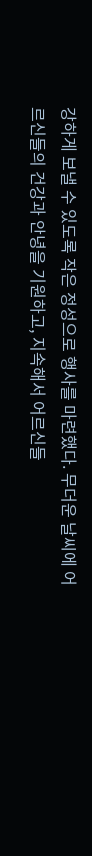강하게 보낼 수 있도록 작은 정성으로 행사를 마련했다. 무더운 날씨에 어르신들의 건강과 안녕을 기원하고, 지속해서 어르신들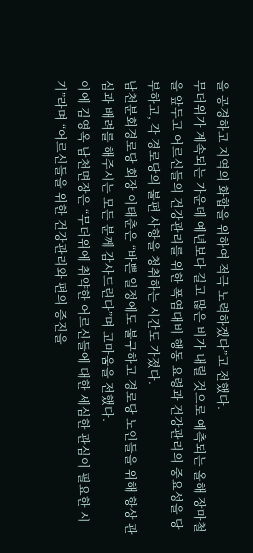을 공경하고 지역의 화합을 위하여 적극 노력하겠다”고 전했다.
무더위가 계속되는 가운데 예년보다 길고 많은 비가 내릴 것으로 예측되는 올해 장마철을 앞두고 어르신들의 건강관리를 위한 폭염대비 행동 요령과 건강관리의 중요성을 당부하고, 각 경로당의 불편 사항을 청취하는 시간도 가졌다.
남천분회경로당 회장 이태춘은 “바쁜 일정에도 불구하고 경로당 노인들을 위해 항상 관심과 배려를 해주시는 모든 분께 감사드린다”며 고마움을 전했다.
이에 김영옥 남천면장은 “무더위에 취약한 어르신들에 대한 세심한 관심이 필요한 시기”라며 “어르신들을 위한 건강관리와 편의 증진을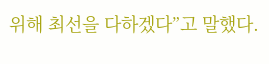위해 최선을 다하겠다”고 말했다.